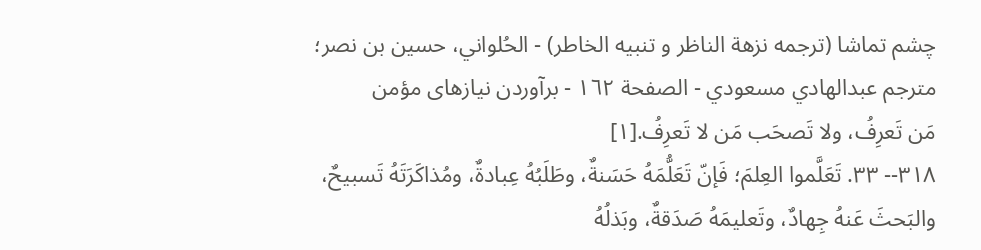چشم تماشا (ترجمه نزهة الناظر و تنبيه الخاطر) - الحُلواني، حسين بن نصر؛ مترجم عبدالهادي مسعودي - الصفحة ١٦٢ - برآوردن نيازهاى مؤمن
مَن تَعرِفُ، ولا تَصحَب مَن لا تَعرِفُ.[١]
٣١٨-- ٣٣. تَعَلَّموا العِلمَ؛ فَإنّ تَعَلُّمَهُ حَسَنةٌ، وطَلَبُهُ عِبادةٌ، ومُذاكَرَتَهُ تَسبيحٌ، والبَحثَ عَنهُ جِهادٌ، وتَعليمَهُ صَدَقةٌ، وبَذلُهُ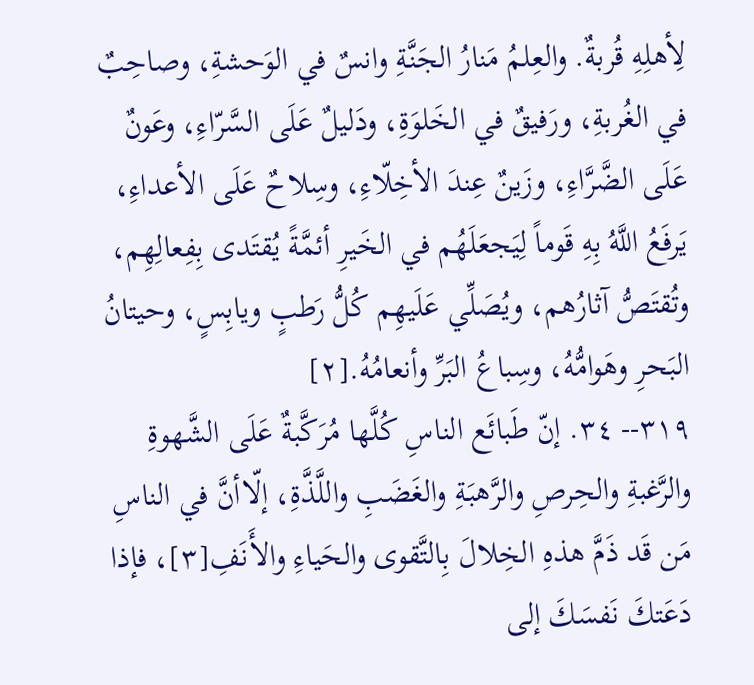لِأهلِهِ قُربةٌ. والعِلمُ مَنارُ الجَنَّةِ وانسٌ في الوَحشةِ، وصاحِبٌ في الغُربةِ، ورَفيقٌ في الخَلوَةِ، ودَليلٌ عَلَى السَّرّاءِ، وعَونٌ عَلَى الضَّرَّاءِ، وزَينٌ عِندَ الأخِلّاءِ، وسِلاحٌ عَلَى الأعداءِ، يَرفَعُ اللَّهُ بِهِ قَوماً لِيَجعَلَهُم في الخَيرِ أئمَّةً يُقتَدى بِفِعالِهِم، وتُقتَصُّ آثارُهم، ويُصَلِّي عَلَيهِم كُلُّ رَطبٍ ويابِسٍ، وحيتانُ البَحرِ وهَوامُّهُ، وسِباعُ البَرِّ وأنعامُهُ.[٢]
٣١٩-- ٣٤. إنّ طَبائَع الناسِ كُلَّها مُرَكَّبةٌ عَلَى الشَّهوةِ والرَّغبةِ والحِرصِ والرَّهبَةِ والغَضَبِ واللَّذَّةِ، إلّاأنَّ في الناسِ مَن قَد ذَمَّ هذهِ الخِلالَ بِالتَّقوى والحَياءِ والأَنَفِ[٣]، فإذا دَعَتكَ نَفسَكَ إلى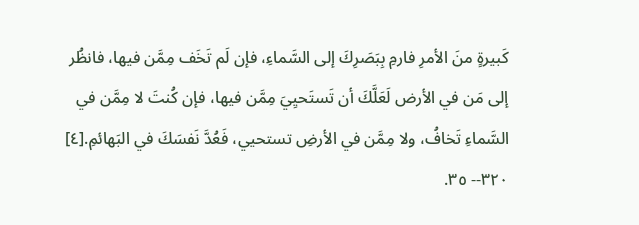كَبيرةٍ منَ الأمرِ فارمِ بِبَصَرِكَ إلى السَّماءِ، فإن لَم تَخَف مِمَّن فيها، فانظُر إلى مَن في الأرض لَعَلَّكَ أن تَستَحيِيَ مِمَّن فيها، فإن كُنتَ لا مِمَّن في السَّماءِ تَخافُ، ولا مِمَّن في الأرضِ تستحيي، فَعُدَّ نَفسَكَ في البَهائمِ.[٤]
٣٢٠-- ٣٥.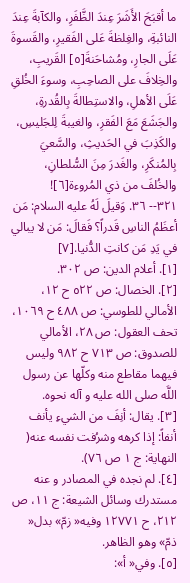ما أقبَحَ الأَشَرَ عِندَ الظَّفَرِ، والكآبةَ عِندَ النائبةِ، والغِلظةَ عَلى الفَقيرِ، والقَسوةَ عَلَى الجارِ، ومُشاحَنةَ[٥] القَريبِ، والخِلافَ على الصاحِبِ، وسوءَ الخُلقِ عَلَى الأهلِ، والاستِطالةَ بِالقُدرةِ، والجَشَعَ مَعَ الفَقرِ، والغيبةَ لِلجَليسِ، والكَذِبَ في الحَديثِ، والسَّعيَ بِالمُنكَرِ، والغَدرَ مِنَ السُّلطانِ، والخُلفَ من ذي المُروءة[٦]!
٣٢١-- ٣٦. وَقيلَ لَهُ عليه السلام: مَن أعظَمُ الناسِ قَدراً؟ فَقالَ: مَن لا يبالي في يَدِ مَن كانتِ الدُّنيا.[٧]
[١]. أعلام الدين: ص ٣٠٢.
[٢]. الخصال: ص ٥٢٢ ح ١٢، الأمالي للطوسي: ص ٤٨٨ ح ١٠٦٩، تحف العقول: ص ٢٨، الأمالي للصدوق: ص ٧١٣ ح ٩٨٢ وليس فيهما مقاطع منه وكلّها عن رسول اللَّه صلى الله عليه و آله نحوه.
[٣]. يقال: أنِفَ من الشيءِ يأنف أنفاً: إذا كرهه وشرُفت نفسه عنه( النهاية: ج ١ ص ٧٦).
[٤]. لم نجده في المصادر و عنه مستدرك وسائل الشيعة: ج ١١، ص ٢١٢، ح ١٢٧٧١ وفيه« زمّ» بدل« ذمّ» وهو الظاهر.
[٥]. وفي« أ»: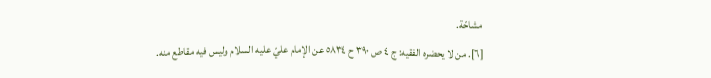مشاحّة.
[٦]. من لا يحضره الفقيه: ج ٤ ص ٣٩٠ ح ٥٨٣٤ عن الإمام عليّ عليه السلام وليس فيه مقاطع منه.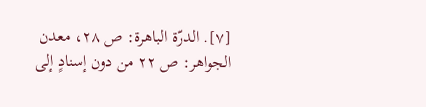[٧]. الدرّة الباهرة: ص ٢٨، معدن الجواهر: ص ٢٢ من دون إسنادٍ إلى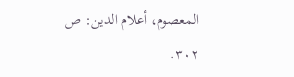المعصوم، أعلام الدين: ص ٣٠٢.